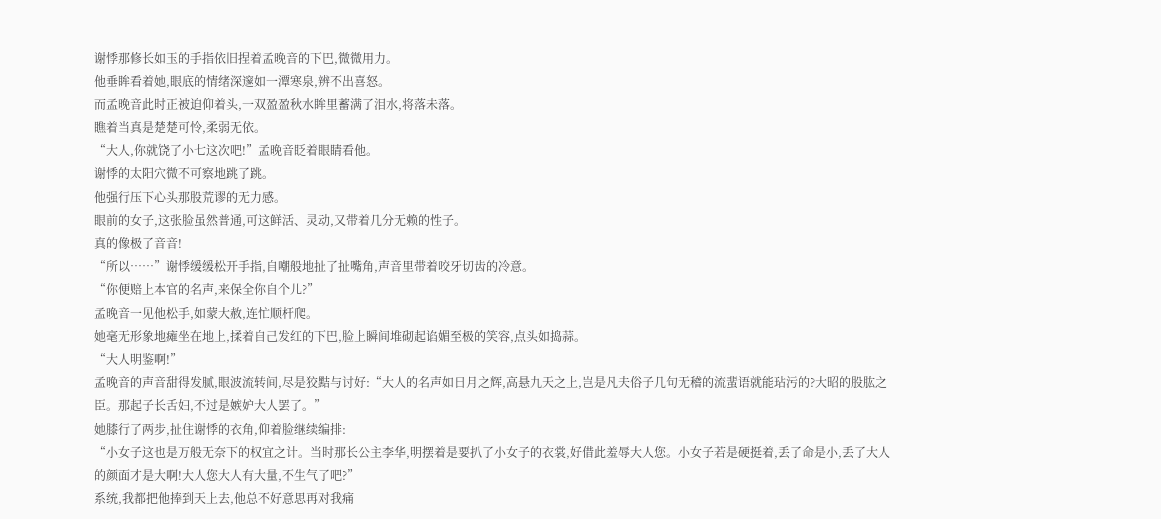谢悸那修长如玉的手指依旧捏着孟晚音的下巴,微微用力。
他垂眸看着她,眼底的情绪深邃如一潭寒泉,辨不出喜怒。
而孟晚音此时正被迫仰着头,一双盈盈秋水眸里蓄满了泪水,将落未落。
瞧着当真是楚楚可怜,柔弱无依。
“大人,你就饶了小七这次吧!”孟晚音眨着眼睛看他。
谢悸的太阳穴微不可察地跳了跳。
他强行压下心头那股荒谬的无力感。
眼前的女子,这张脸虽然普通,可这鲜活、灵动,又带着几分无赖的性子。
真的像极了音音!
“所以……”谢悸缓缓松开手指,自嘲般地扯了扯嘴角,声音里带着咬牙切齿的冷意。
“你便赔上本官的名声,来保全你自个儿?”
孟晚音一见他松手,如蒙大赦,连忙顺杆爬。
她毫无形象地瘫坐在地上,揉着自己发红的下巴,脸上瞬间堆砌起谄媚至极的笑容,点头如捣蒜。
“大人明鉴啊!”
孟晚音的声音甜得发腻,眼波流转间,尽是狡黠与讨好:“大人的名声如日月之辉,高悬九天之上,岂是凡夫俗子几句无稽的流蜚语就能玷污的?大昭的股肱之臣。那起子长舌妇,不过是嫉妒大人罢了。”
她膝行了两步,扯住谢悸的衣角,仰着脸继续编排:
“小女子这也是万般无奈下的权宜之计。当时那长公主李华,明摆着是要扒了小女子的衣裳,好借此羞辱大人您。小女子若是硬挺着,丢了命是小,丢了大人的颜面才是大啊!大人您大人有大量,不生气了吧?”
系统,我都把他捧到天上去,他总不好意思再对我痛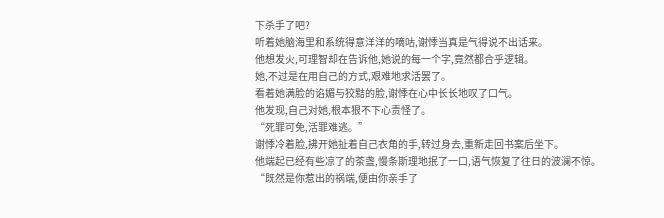下杀手了吧?
听着她脑海里和系统得意洋洋的嘀咕,谢悸当真是气得说不出话来。
他想发火,可理智却在告诉他,她说的每一个字,竟然都合乎逻辑。
她,不过是在用自己的方式,艰难地求活罢了。
看着她满脸的谄媚与狡黠的脸,谢悸在心中长长地叹了口气。
他发现,自己对她,根本狠不下心责怪了。
“死罪可免,活罪难逃。”
谢悸冷着脸,拂开她扯着自己衣角的手,转过身去,重新走回书案后坐下。
他端起已经有些凉了的茶盏,慢条斯理地抿了一口,语气恢复了往日的波澜不惊。
“既然是你惹出的祸端,便由你亲手了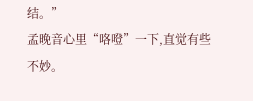结。”
孟晚音心里“咯噔”一下,直觉有些不妙。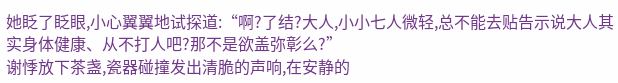她眨了眨眼,小心翼翼地试探道:“啊?了结?大人,小小七人微轻,总不能去贴告示说大人其实身体健康、从不打人吧?那不是欲盖弥彰么?”
谢悸放下茶盏,瓷器碰撞发出清脆的声响,在安静的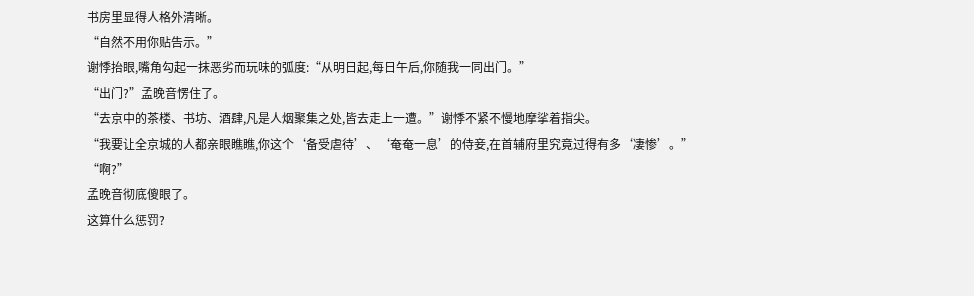书房里显得人格外清晰。
“自然不用你贴告示。”
谢悸抬眼,嘴角勾起一抹恶劣而玩味的弧度:“从明日起,每日午后,你随我一同出门。”
“出门?”孟晚音愣住了。
“去京中的茶楼、书坊、酒肆,凡是人烟聚集之处,皆去走上一遭。”谢悸不紧不慢地摩挲着指尖。
“我要让全京城的人都亲眼瞧瞧,你这个‘备受虐待’、‘奄奄一息’的侍妾,在首辅府里究竟过得有多‘凄惨’。”
“啊?”
孟晚音彻底傻眼了。
这算什么惩罚?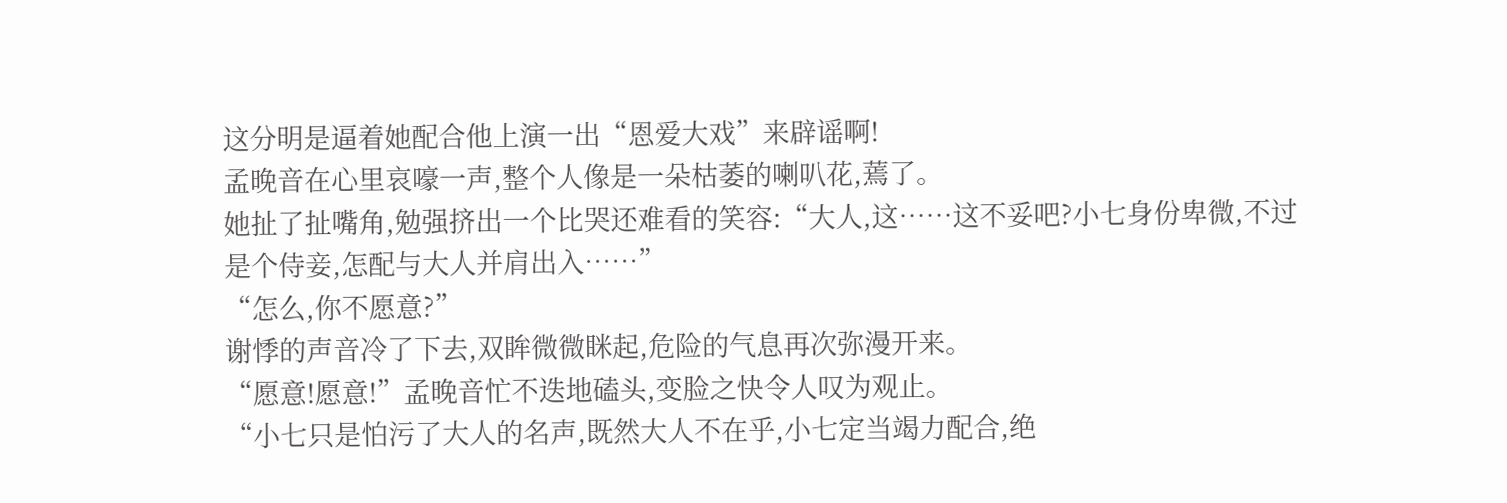这分明是逼着她配合他上演一出“恩爱大戏”来辟谣啊!
孟晚音在心里哀嚎一声,整个人像是一朵枯萎的喇叭花,蔫了。
她扯了扯嘴角,勉强挤出一个比哭还难看的笑容:“大人,这……这不妥吧?小七身份卑微,不过是个侍妾,怎配与大人并肩出入……”
“怎么,你不愿意?”
谢悸的声音冷了下去,双眸微微眯起,危险的气息再次弥漫开来。
“愿意!愿意!”孟晚音忙不迭地磕头,变脸之快令人叹为观止。
“小七只是怕污了大人的名声,既然大人不在乎,小七定当竭力配合,绝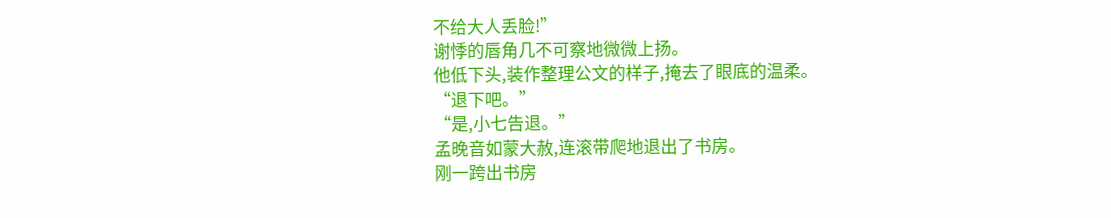不给大人丢脸!”
谢悸的唇角几不可察地微微上扬。
他低下头,装作整理公文的样子,掩去了眼底的温柔。
“退下吧。”
“是,小七告退。”
孟晚音如蒙大赦,连滚带爬地退出了书房。
刚一跨出书房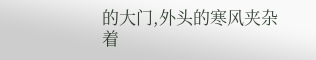的大门,外头的寒风夹杂着